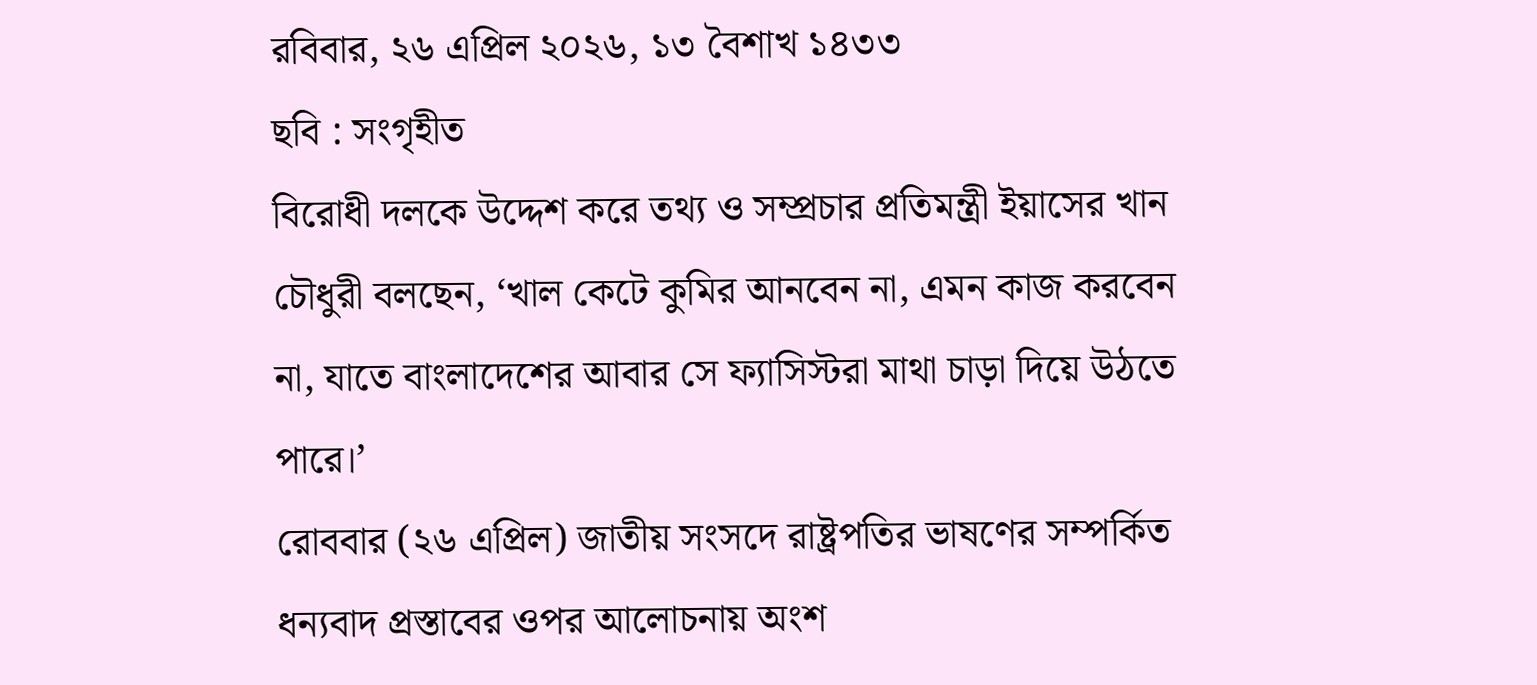রবিবার, ২৬ এপ্রিল ২০২৬, ১৩ বৈশাখ ১৪৩৩
ছবি : সংগৃহীত
বিরোধী দলকে উদ্দেশ করে তথ্য ও সম্প্রচার প্রতিমন্ত্রী ইয়াসের খান চৌধুরী বলছেন, ‘খাল কেটে কুমির আনবেন না, এমন কাজ করবেন না, যাতে বাংলাদেশের আবার সে ফ্যাসিস্টরা মাথা চাড়া দিয়ে উঠতে পারে।’
রোববার (২৬ এপ্রিল) জাতীয় সংসদে রাষ্ট্রপতির ভাষণের সম্পর্কিত ধন্যবাদ প্রস্তাবের ওপর আলোচনায় অংশ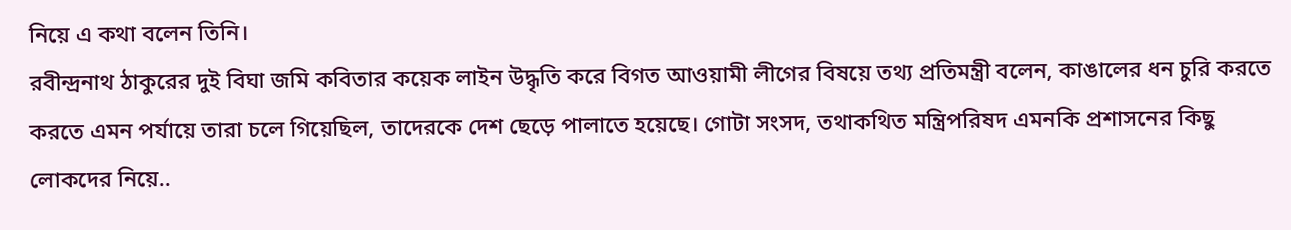নিয়ে এ কথা বলেন তিনি।
রবীন্দ্রনাথ ঠাকুরের দুই বিঘা জমি কবিতার কয়েক লাইন উদ্ধৃতি করে বিগত আওয়ামী লীগের বিষয়ে তথ্য প্রতিমন্ত্রী বলেন, কাঙালের ধন চুরি করতে করতে এমন পর্যায়ে তারা চলে গিয়েছিল, তাদেরকে দেশ ছেড়ে পালাতে হয়েছে। গোটা সংসদ, তথাকথিত মন্ত্রিপরিষদ এমনকি প্রশাসনের কিছু লোকদের নিয়ে..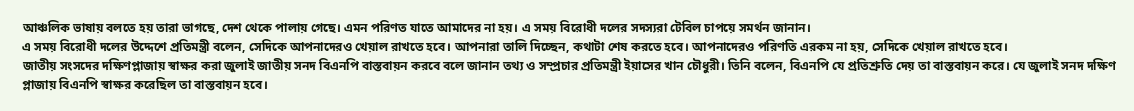আঞ্চলিক ভাষায় বলতে হয় তারা ভাগছে, দেশ থেকে পালায় গেছে। এমন পরিণত যাতে আমাদের না হয়। এ সময় বিরোধী দলের সদস্যরা টেবিল চাপয়ে সমর্থন জানান।
এ সময় বিরোধী দলের উদ্দেশে প্রতিমন্ত্রী বলেন, সেদিকে আপনাদেরও খেয়াল রাখতে হবে। আপনারা তালি দিচ্ছেন, কথাটা শেষ করতে হবে। আপনাদেরও পরিণতি এরকম না হয়, সেদিকে খেয়াল রাখতে হবে।
জাতীয় সংসদের দক্ষিণপ্লাজায় স্বাক্ষর করা জুলাই জাতীয় সনদ বিএনপি বাস্তবায়ন করবে বলে জানান তথ্য ও সম্প্রচার প্রতিমন্ত্রী ইয়াসের খান চৌধুরী। তিনি বলেন, বিএনপি যে প্রতিশ্রুতি দেয় তা বাস্তবায়ন করে। যে জুলাই সনদ দক্ষিণ প্লাজায় বিএনপি স্বাক্ষর করেছিল তা বাস্তবায়ন হবে।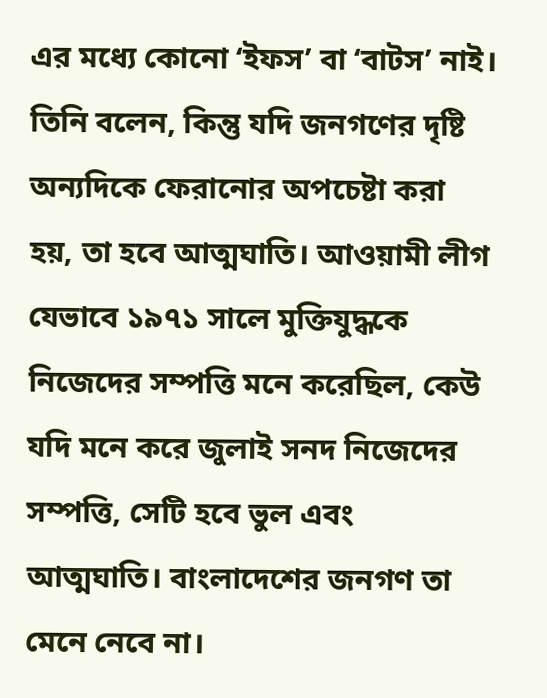এর মধ্যে কোনো ‘ইফস’ বা ‘বাটস’ নাই।
তিনি বলেন, কিন্তু যদি জনগণের দৃষ্টি অন্যদিকে ফেরানোর অপচেষ্টা করা হয়, তা হবে আত্মঘাতি। আওয়ামী লীগ যেভাবে ১৯৭১ সালে মুক্তিযুদ্ধকে নিজেদের সম্পত্তি মনে করেছিল, কেউ যদি মনে করে জুলাই সনদ নিজেদের সম্পত্তি, সেটি হবে ভুল এবং আত্মঘাতি। বাংলাদেশের জনগণ তা মেনে নেবে না।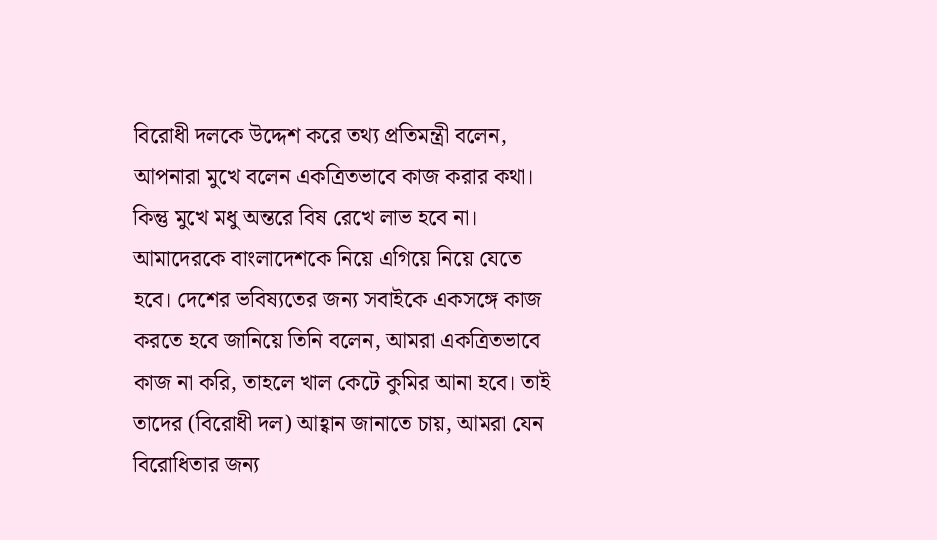বিরোধী দলকে উদ্দেশ করে তথ্য প্রতিমন্ত্রী বলেন, আপনারা মুখে বলেন একত্রিতভাবে কাজ করার কথা। কিন্তু মুখে মধু অন্তরে বিষ রেখে লাভ হবে না। আমাদেরকে বাংলাদেশকে নিয়ে এগিয়ে নিয়ে যেতে হবে। দেশের ভবিষ্যতের জন্য সবাইকে একসঙ্গে কাজ করতে হবে জানিয়ে তিনি বলেন, আমরা একত্রিতভাবে কাজ না করি, তাহলে খাল কেটে কুমির আনা হবে। তাই তাদের (বিরোধী দল) আহ্বান জানাতে চায়, আমরা যেন বিরোধিতার জন্য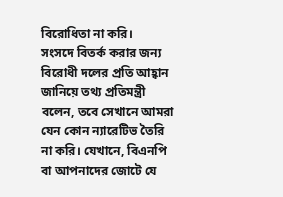বিরোধিতা না করি।
সংসদে বিতর্ক করার জন্য বিরোধী দলের প্রতি আহ্বান জানিয়ে তথ্য প্রতিমন্ত্রী বলেন, তবে সেখানে আমরা যেন কোন ন্যারেটিভ তৈরি না করি। যেখানে, বিএনপি বা আপনাদের জোটে যে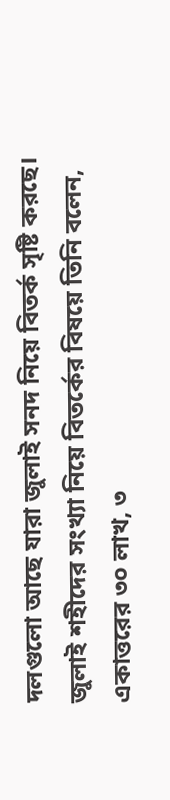দলগুলো আছে যারা জুলাই সনদ নিয়ে বিতর্ক সৃষ্টি করছে।
জুলাই শহীদের সংখ্যা নিয়ে বিতর্কের বিষয়ে তিনি বলেন, একাত্তরের ৩০ লাখ, ৩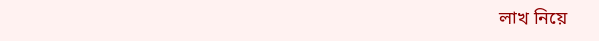লাখ নিয়ে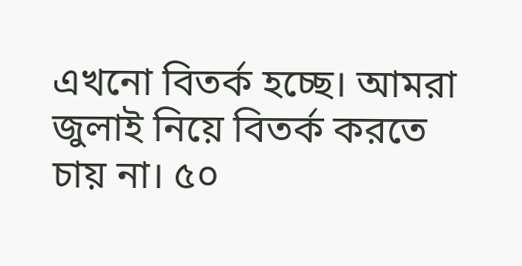এখনো বিতর্ক হচ্ছে। আমরা জুলাই নিয়ে বিতর্ক করতে চায় না। ৫০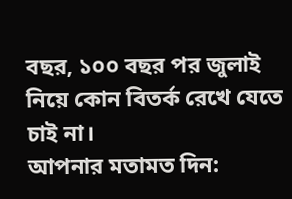বছর, ১০০ বছর পর জুলাই নিয়ে কোন বিতর্ক রেখে যেতে চাই না।
আপনার মতামত দিন: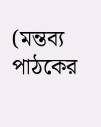(মন্তব্য পাঠকের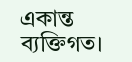একান্ত ব্যক্তিগত।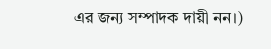এর জন্য সম্পাদক দায়ী নন।)